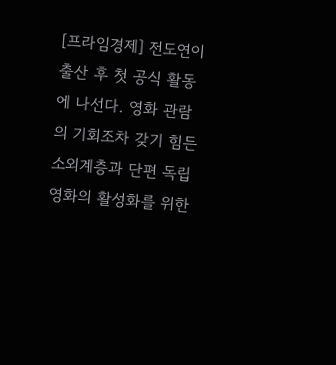[프라임경제] 전도연이 출산 후 첫 공식 활동에 나선다. 영화 관람의 기회조차 갖기 힘든 소외계층과 단편 독립영화의 활성화를 위한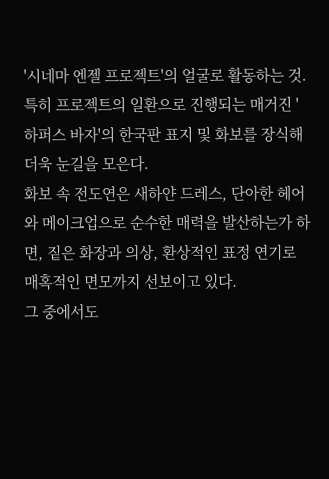'시네마 엔젤 프로젝트'의 얼굴로 활동하는 것.
특히 프로젝트의 일환으로 진행되는 매거진 '하퍼스 바자'의 한국판 표지 및 화보를 장식해 더욱 눈길을 모은다.
화보 속 전도연은 새하얀 드레스, 단아한 헤어와 메이크업으로 순수한 매력을 발산하는가 하면, 짙은 화장과 의상, 환상적인 표정 연기로 매혹적인 면모까지 선보이고 있다.
그 중에서도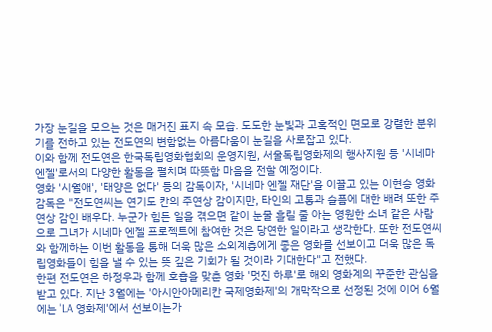가장 눈길을 모으는 것은 매거진 표지 속 모습. 도도한 눈빛과 고혹적인 면모로 강렬한 분위기를 전하고 있는 전도연의 변함없는 아름다움이 눈길을 사로잡고 있다.
이와 함께 전도연은 한국독립영화협회의 운영지원, 서울독립영화제의 행사지원 등 '시네마 엔젤'로서의 다양한 활동을 펼치며 따뜻함 마음을 전할 예정이다.
영화 '시월애', '태양은 없다' 등의 감독이자, '시네마 엔젤 재단'을 이끌고 있는 이현승 영화감독은 "전도연씨는 연기도 칸의 주연상 감이지만, 타인의 고통과 슬픔에 대한 배려 또한 주연상 감인 배우다. 누군가 힘든 일을 겪으면 같이 눈물 흘릴 줄 아는 영원한 소녀 같은 사람으로 그녀가 시네마 엔젤 프로젝트에 참여한 것은 당연한 일이라고 생각한다. 또한 전도연씨와 함께하는 이번 활동을 통해 더욱 많은 소외계층에게 좋은 영화를 선보이고 더욱 많은 독립영화들이 힘을 낼 수 있는 뜻 깊은 기회가 될 것이라 기대한다"고 전했다.
한편 전도연은 하정우과 함께 호흡을 맞춘 영화 '멋진 하루'로 해외 영화계의 꾸준한 관심을 받고 있다. 지난 3월에는 '아시안아메리칸 국제영화제'의 개막작으로 선정된 것에 이어 6월에는 'LA 영화제'에서 선보이는가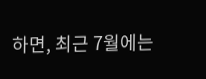하면, 최근 7월에는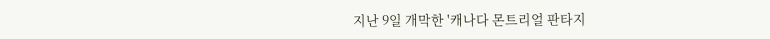지난 9일 개막한 '캐나다 몬트리얼 판타지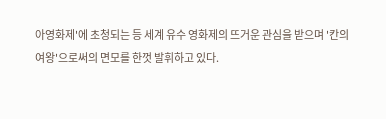아영화제'에 초청되는 등 세계 유수 영화제의 뜨거운 관심을 받으며 '칸의 여왕'으로써의 면모를 한껏 발휘하고 있다.